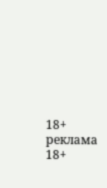18+
реклама
18+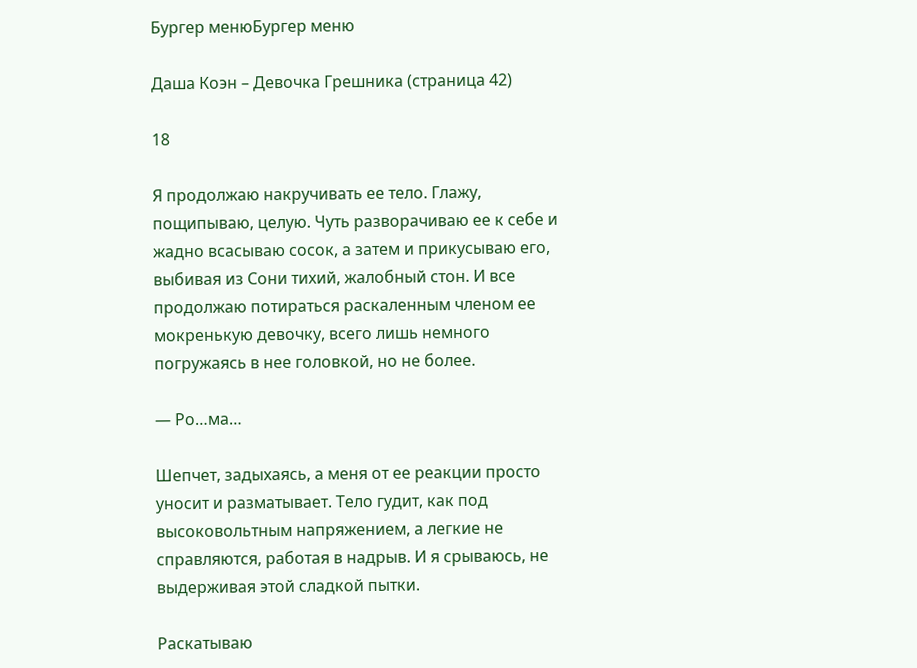Бургер менюБургер меню

Даша Коэн – Девочка Грешника (страница 42)

18

Я продолжаю накручивать ее тело. Глажу, пощипываю, целую. Чуть разворачиваю ее к себе и жадно всасываю сосок, а затем и прикусываю его, выбивая из Сони тихий, жалобный стон. И все продолжаю потираться раскаленным членом ее мокренькую девочку, всего лишь немного погружаясь в нее головкой, но не более.

— Ро…ма…

Шепчет, задыхаясь, а меня от ее реакции просто уносит и разматывает. Тело гудит, как под высоковольтным напряжением, а легкие не справляются, работая в надрыв. И я срываюсь, не выдерживая этой сладкой пытки.

Раскатываю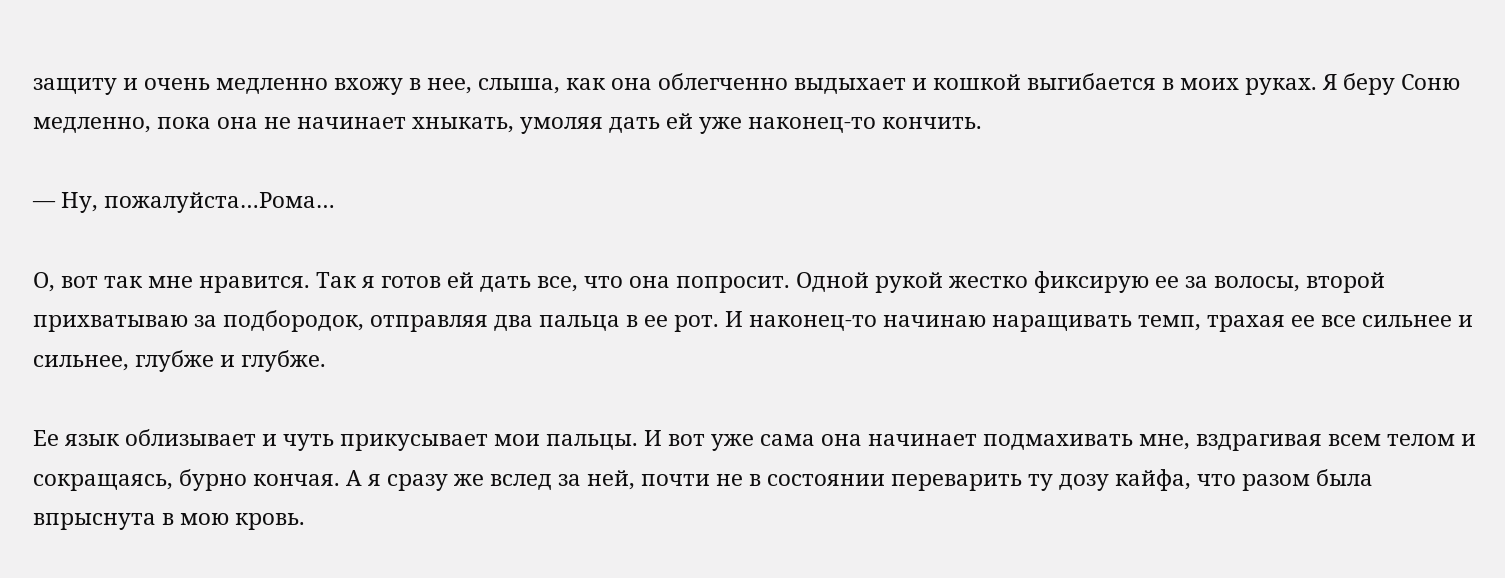защиту и очень медленно вхожу в нее, слыша, как она облегченно выдыхает и кошкой выгибается в моих руках. Я беру Соню медленно, пока она не начинает хныкать, умоляя дать ей уже наконец-то кончить.

— Ну, пожалуйста…Рома…

О, вот так мне нравится. Так я готов ей дать все, что она попросит. Одной рукой жестко фиксирую ее за волосы, второй прихватываю за подбородок, отправляя два пальца в ее рот. И наконец-то начинаю наращивать темп, трахая ее все сильнее и сильнее, глубже и глубже.

Ее язык облизывает и чуть прикусывает мои пальцы. И вот уже сама она начинает подмахивать мне, вздрагивая всем телом и сокращаясь, бурно кончая. А я сразу же вслед за ней, почти не в состоянии переварить ту дозу кайфа, что разом была впрыснута в мою кровь.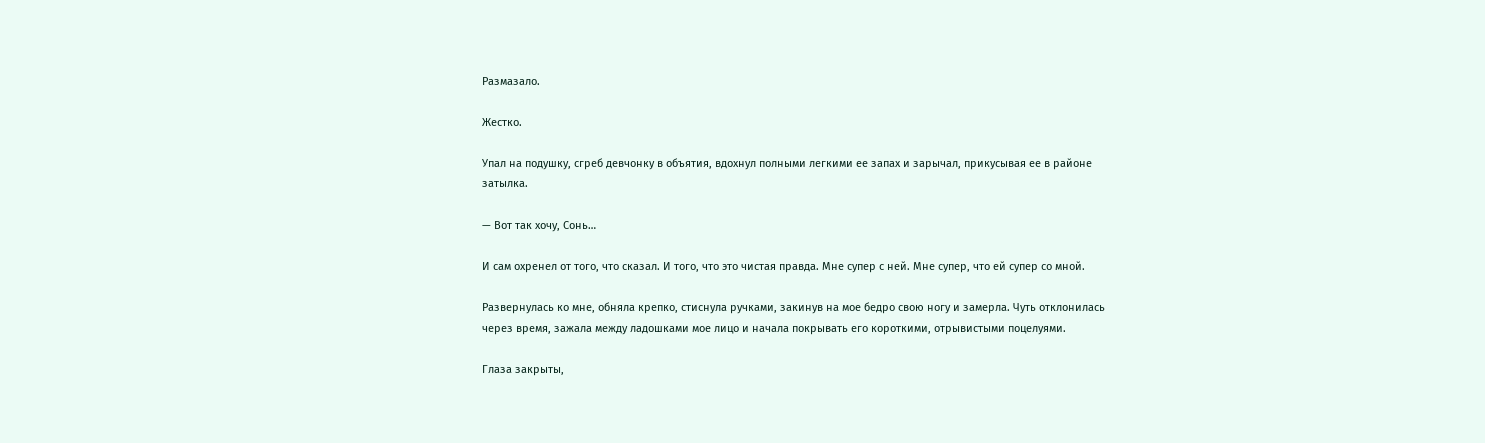Размазало.

Жестко.

Упал на подушку, сгреб девчонку в объятия, вдохнул полными легкими ее запах и зарычал, прикусывая ее в районе затылка.

— Вот так хочу, Сонь…

И сам охренел от того, что сказал. И того, что это чистая правда. Мне супер с ней. Мне супер, что ей супер со мной.

Развернулась ко мне, обняла крепко, стиснула ручками, закинув на мое бедро свою ногу и замерла. Чуть отклонилась через время, зажала между ладошками мое лицо и начала покрывать его короткими, отрывистыми поцелуями.

Глаза закрыты,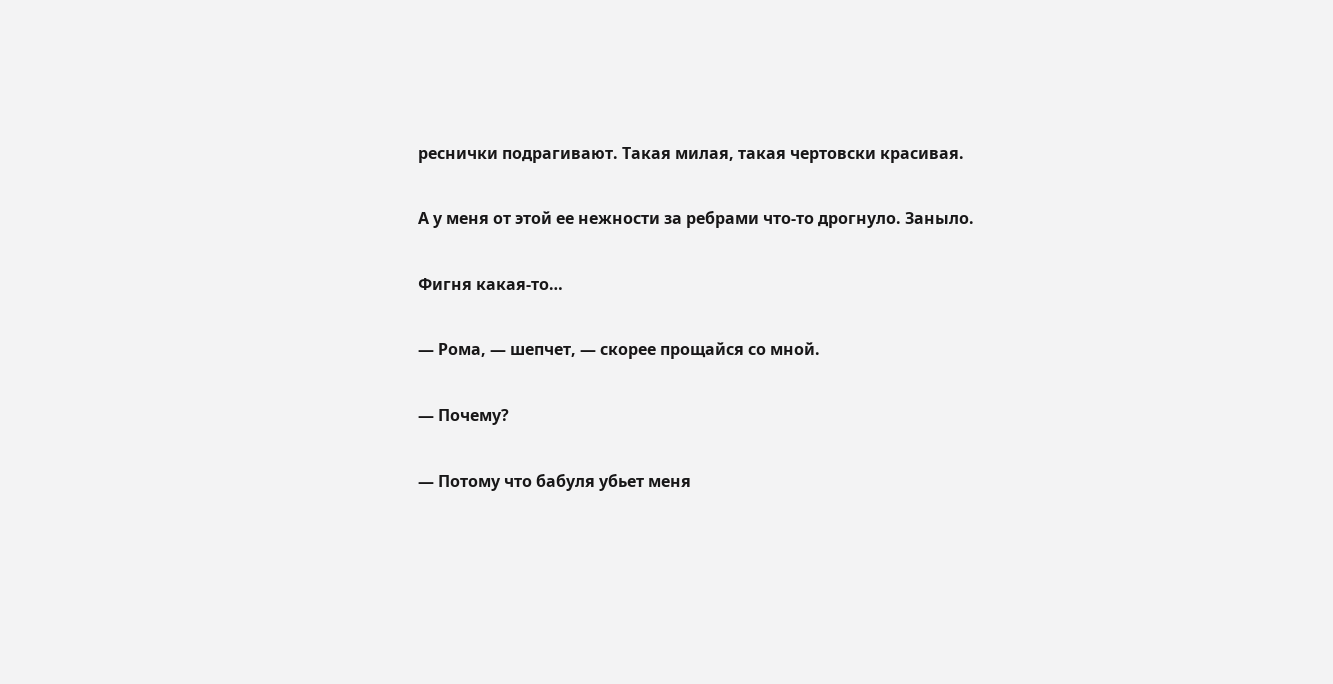реснички подрагивают. Такая милая, такая чертовски красивая.

А у меня от этой ее нежности за ребрами что-то дрогнуло. Заныло.

Фигня какая-то…

— Рома, — шепчет, — скорее прощайся со мной.

— Почему?

— Потому что бабуля убьет меня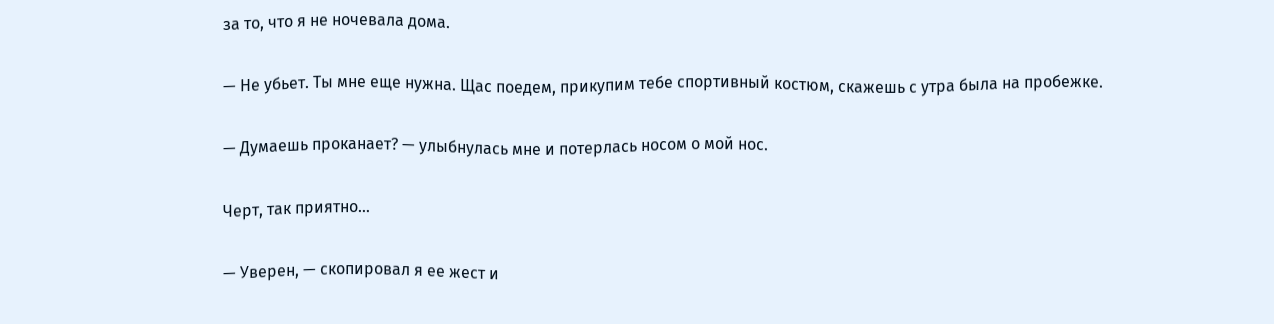за то, что я не ночевала дома.

— Не убьет. Ты мне еще нужна. Щас поедем, прикупим тебе спортивный костюм, скажешь с утра была на пробежке.

— Думаешь проканает? — улыбнулась мне и потерлась носом о мой нос.

Черт, так приятно…

— Уверен, — скопировал я ее жест и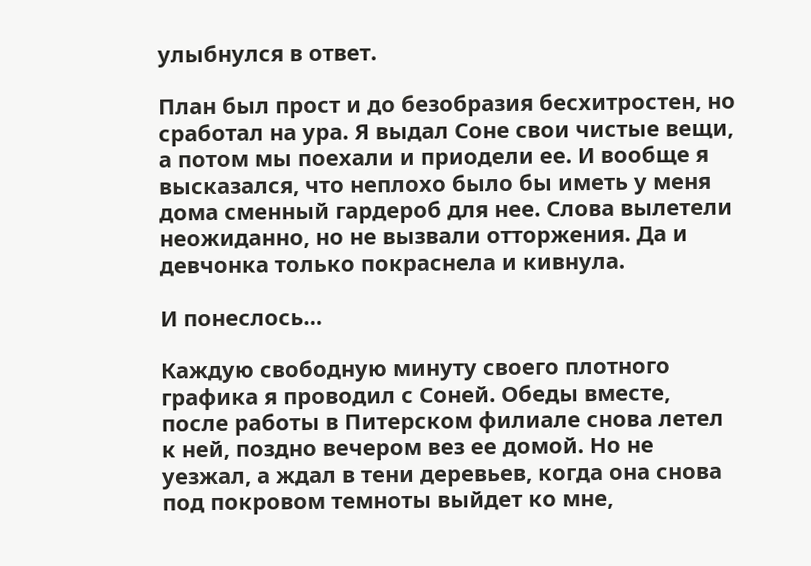улыбнулся в ответ.

План был прост и до безобразия бесхитростен, но сработал на ура. Я выдал Соне свои чистые вещи, а потом мы поехали и приодели ее. И вообще я высказался, что неплохо было бы иметь у меня дома сменный гардероб для нее. Слова вылетели неожиданно, но не вызвали отторжения. Да и девчонка только покраснела и кивнула.

И понеслось…

Каждую свободную минуту своего плотного графика я проводил с Соней. Обеды вместе, после работы в Питерском филиале снова летел к ней, поздно вечером вез ее домой. Но не уезжал, а ждал в тени деревьев, когда она снова под покровом темноты выйдет ко мне,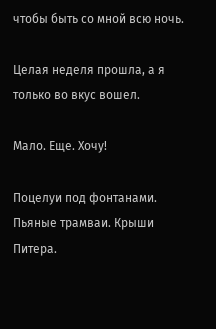чтобы быть со мной всю ночь.

Целая неделя прошла, а я только во вкус вошел.

Мало. Еще. Хочу!

Поцелуи под фонтанами. Пьяные трамваи. Крыши Питера.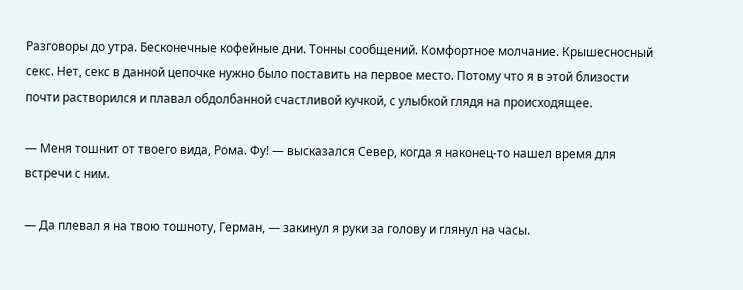Разговоры до утра. Бесконечные кофейные дни. Тонны сообщений. Комфортное молчание. Крышесносный секс. Нет, секс в данной цепочке нужно было поставить на первое место. Потому что я в этой близости почти растворился и плавал обдолбанной счастливой кучкой, с улыбкой глядя на происходящее.

— Меня тошнит от твоего вида, Рома. Фу! — высказался Север, когда я наконец-то нашел время для встречи с ним.

— Да плевал я на твою тошноту, Герман, — закинул я руки за голову и глянул на часы.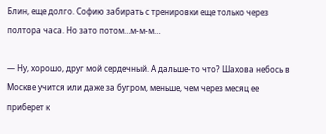Блин, еще долго. Софию забирать с тренировки еще только через полтора часа. Но зато потом…м-м-м…

— Ну, хорошо, друг мой сердечный. А дальше-то что? Шахова небось в Москве учится или даже за бугром, меньше, чем через месяц ее приберет к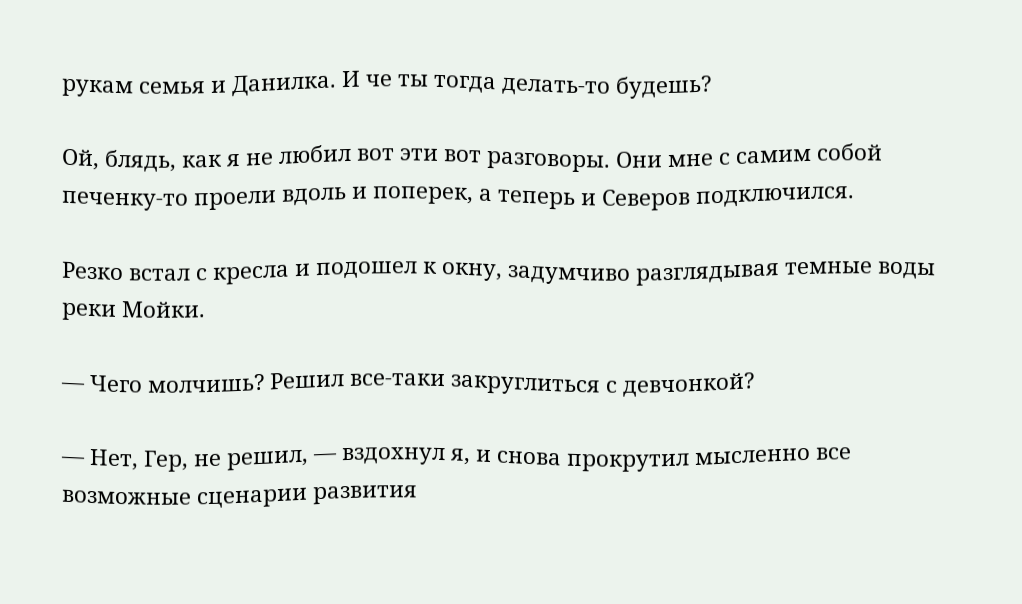рукам семья и Данилка. И че ты тогда делать-то будешь?

Ой, блядь, как я не любил вот эти вот разговоры. Они мне с самим собой печенку-то проели вдоль и поперек, а теперь и Северов подключился.

Резко встал с кресла и подошел к окну, задумчиво разглядывая темные воды реки Мойки.

— Чего молчишь? Решил все-таки закруглиться с девчонкой?

— Нет, Гер, не решил, — вздохнул я, и снова прокрутил мысленно все возможные сценарии развития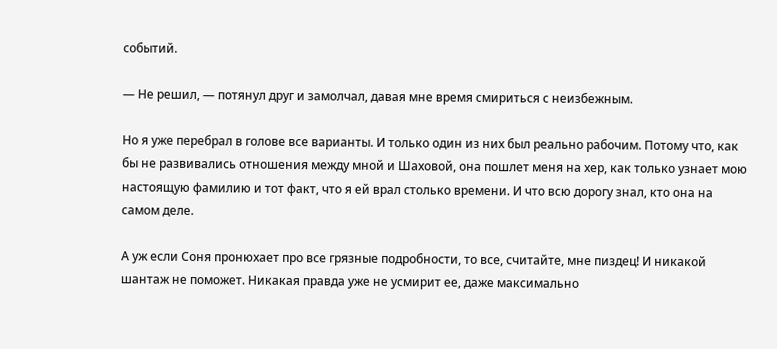событий.

— Не решил, — потянул друг и замолчал, давая мне время смириться с неизбежным.

Но я уже перебрал в голове все варианты. И только один из них был реально рабочим. Потому что, как бы не развивались отношения между мной и Шаховой, она пошлет меня на хер, как только узнает мою настоящую фамилию и тот факт, что я ей врал столько времени. И что всю дорогу знал, кто она на самом деле.

А уж если Соня пронюхает про все грязные подробности, то все, считайте, мне пиздец! И никакой шантаж не поможет. Никакая правда уже не усмирит ее, даже максимально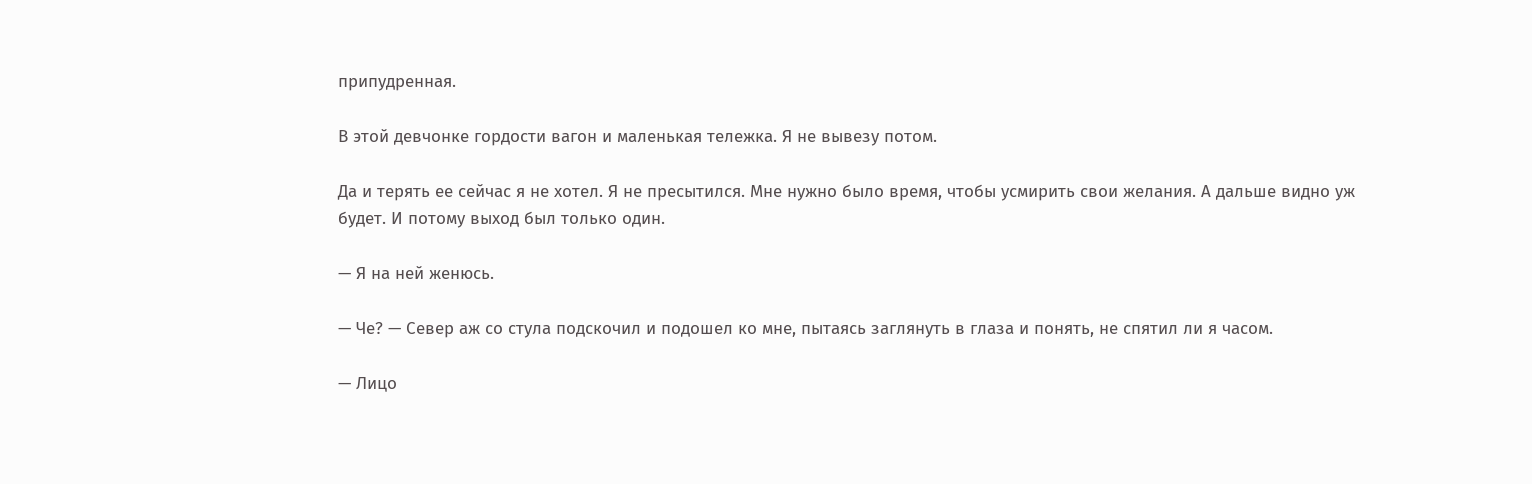припудренная.

В этой девчонке гордости вагон и маленькая тележка. Я не вывезу потом.

Да и терять ее сейчас я не хотел. Я не пресытился. Мне нужно было время, чтобы усмирить свои желания. А дальше видно уж будет. И потому выход был только один.

— Я на ней женюсь.

— Че? — Север аж со стула подскочил и подошел ко мне, пытаясь заглянуть в глаза и понять, не спятил ли я часом.

— Лицо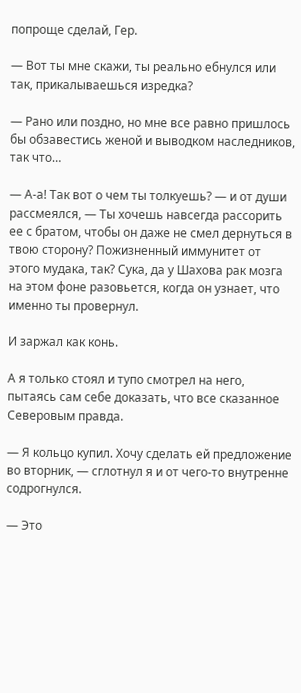попроще сделай, Гер.

— Вот ты мне скажи, ты реально ебнулся или так, прикалываешься изредка?

— Рано или поздно, но мне все равно пришлось бы обзавестись женой и выводком наследников, так что…

— А-а! Так вот о чем ты толкуешь? — и от души рассмеялся, — Ты хочешь навсегда рассорить ее с братом, чтобы он даже не смел дернуться в твою сторону? Пожизненный иммунитет от этого мудака, так? Сука, да у Шахова рак мозга на этом фоне разовьется, когда он узнает, что именно ты провернул.

И заржал как конь.

А я только стоял и тупо смотрел на него, пытаясь сам себе доказать, что все сказанное Северовым правда.

— Я кольцо купил. Хочу сделать ей предложение во вторник, — сглотнул я и от чего-то внутренне содрогнулся.

— Это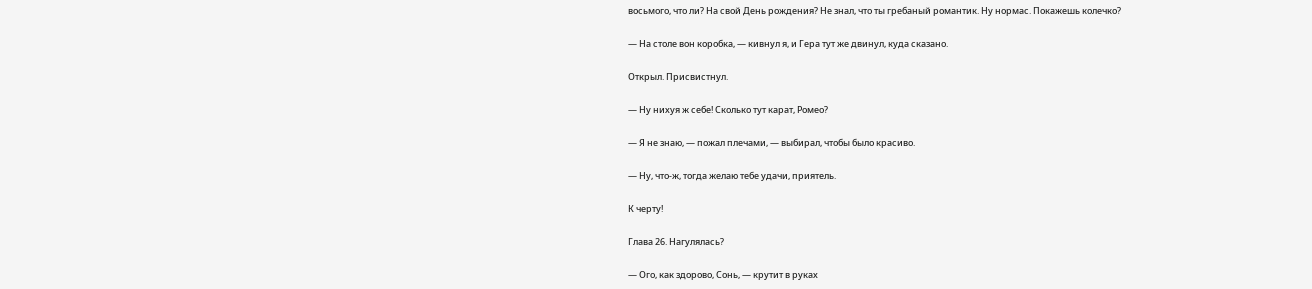восьмого, что ли? На свой День рождения? Не знал, что ты гребаный романтик. Ну нормас. Покажешь колечко?

— На столе вон коробка, — кивнул я, и Гера тут же двинул, куда сказано.

Открыл. Присвистнул.

— Ну нихуя ж себе! Сколько тут карат, Ромео?

— Я не знаю, — пожал плечами, — выбирал, чтобы было красиво.

— Ну, что-ж, тогда желаю тебе удачи, приятель.

К черту!

Глава 26. Нагулялась?

— Ого, как здорово, Сонь, — крутит в руках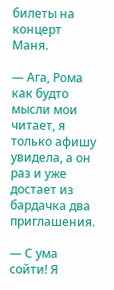билеты на концерт Маня.

— Ага, Рома как будто мысли мои читает, я только афишу увидела, а он раз и уже достает из бардачка два приглашения.

— С ума сойти! Я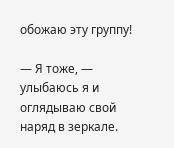обожаю эту группу!

— Я тоже, — улыбаюсь я и оглядываю свой наряд в зеркале.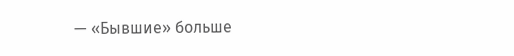— «Бывшие» больше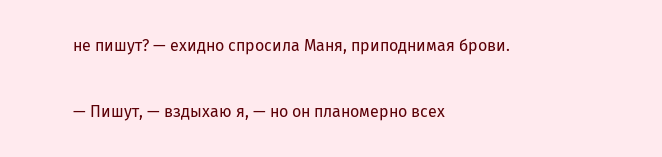не пишут? — ехидно спросила Маня, приподнимая брови.

— Пишут, — вздыхаю я, — но он планомерно всех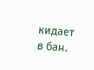кидает в бан.